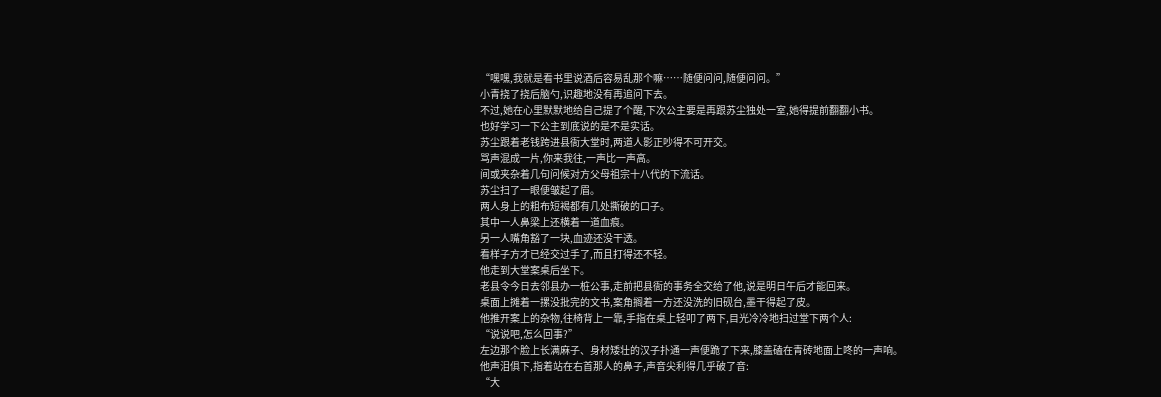“嘿嘿,我就是看书里说酒后容易乱那个嘛……随便问问,随便问问。”
小青挠了挠后脑勺,识趣地没有再追问下去。
不过,她在心里默默地给自己提了个醒,下次公主要是再跟苏尘独处一室,她得提前翻翻小书。
也好学习一下公主到底说的是不是实话。
苏尘跟着老钱跨进县衙大堂时,两道人影正吵得不可开交。
骂声混成一片,你来我往,一声比一声高。
间或夹杂着几句问候对方父母祖宗十八代的下流话。
苏尘扫了一眼便皱起了眉。
两人身上的粗布短褐都有几处撕破的口子。
其中一人鼻梁上还横着一道血痕。
另一人嘴角豁了一块,血迹还没干透。
看样子方才已经交过手了,而且打得还不轻。
他走到大堂案桌后坐下。
老县令今日去邻县办一桩公事,走前把县衙的事务全交给了他,说是明日午后才能回来。
桌面上摊着一摞没批完的文书,案角搁着一方还没洗的旧砚台,墨干得起了皮。
他推开案上的杂物,往椅背上一靠,手指在桌上轻叩了两下,目光冷冷地扫过堂下两个人:
“说说吧,怎么回事?”
左边那个脸上长满麻子、身材矮壮的汉子扑通一声便跪了下来,膝盖磕在青砖地面上咚的一声响。
他声泪俱下,指着站在右首那人的鼻子,声音尖利得几乎破了音:
“大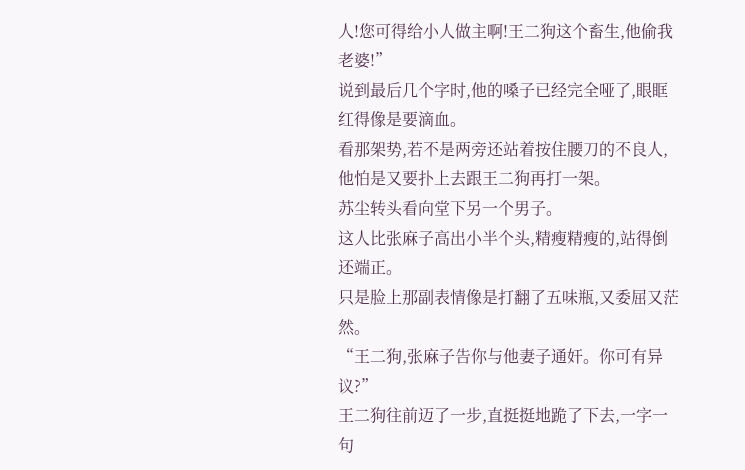人!您可得给小人做主啊!王二狗这个畜生,他偷我老婆!”
说到最后几个字时,他的嗓子已经完全哑了,眼眶红得像是要滴血。
看那架势,若不是两旁还站着按住腰刀的不良人,他怕是又要扑上去跟王二狗再打一架。
苏尘转头看向堂下另一个男子。
这人比张麻子高出小半个头,精瘦精瘦的,站得倒还端正。
只是脸上那副表情像是打翻了五味瓶,又委屈又茫然。
“王二狗,张麻子告你与他妻子通奸。你可有异议?”
王二狗往前迈了一步,直挺挺地跪了下去,一字一句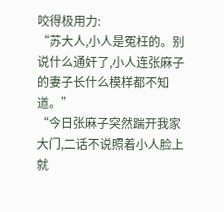咬得极用力:
“苏大人,小人是冤枉的。别说什么通奸了,小人连张麻子的妻子长什么模样都不知道。”
“今日张麻子突然踹开我家大门,二话不说照着小人脸上就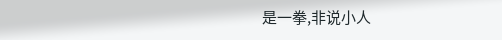是一拳,非说小人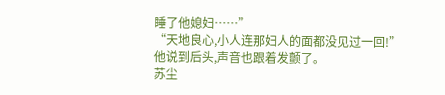睡了他媳妇……”
“天地良心,小人连那妇人的面都没见过一回!”
他说到后头,声音也跟着发颤了。
苏尘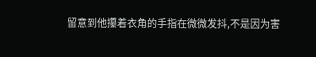留意到他攥着衣角的手指在微微发抖,不是因为害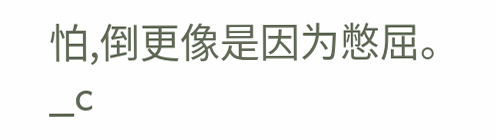怕,倒更像是因为憋屈。_c